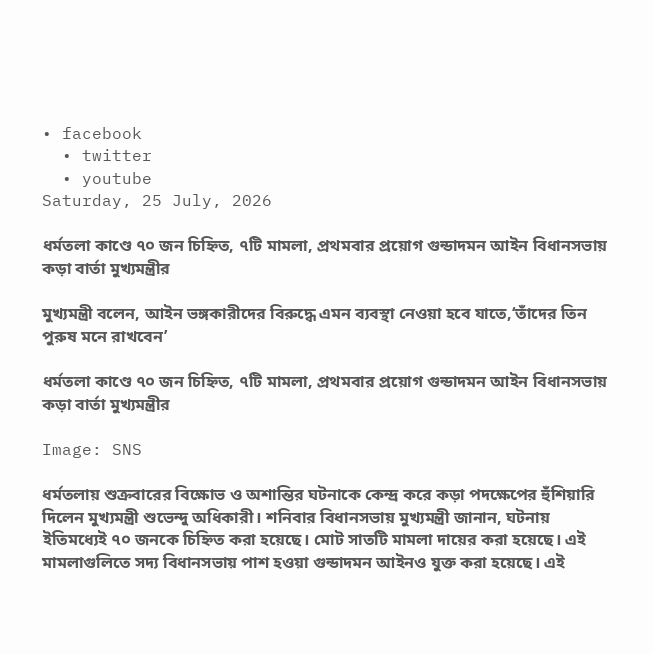• facebook
  • twitter
  • youtube
Saturday, 25 July, 2026

ধর্মতলা কাণ্ডে ৭০ জন চিহ্নিত, ৭টি মামলা, প্রথমবার প্রয়োগ গুন্ডাদমন আইন বিধানসভায় কড়া বার্তা মুখ্যমন্ত্রীর

মুখ্যমন্ত্রী বলেন, আইন ভঙ্গকারীদের বিরুদ্ধে এমন ব্যবস্থা নেওয়া হবে যাতে,‘তাঁদের তিন পুরুষ মনে রাখবেন’

ধর্মতলা কাণ্ডে ৭০ জন চিহ্নিত, ৭টি মামলা, প্রথমবার প্রয়োগ গুন্ডাদমন আইন বিধানসভায় কড়া বার্তা মুখ্যমন্ত্রীর

Image: SNS

ধর্মতলায় শুক্রবারের বিক্ষোভ ও অশান্তির ঘটনাকে কেন্দ্র করে কড়া পদক্ষেপের হুঁশিয়ারি দিলেন মুখ্যমন্ত্রী শুভেন্দু অধিকারী। শনিবার বিধানসভায় মুখ্যমন্ত্রী জানান, ঘটনায় ইতিমধ্যেই ৭০ জনকে চিহ্নিত করা হয়েছে। মোট সাতটি মামলা দায়ের করা হয়েছে। এই মামলাগুলিতে সদ্য বিধানসভায় পাশ হওয়া গুন্ডাদমন আইনও যুক্ত করা হয়েছে। এই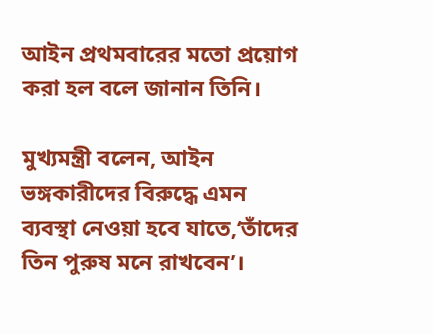আইন প্রথমবারের মতো প্রয়োগ করা হল বলে জানান তিনি।

মুখ্যমন্ত্রী বলেন, আইন ভঙ্গকারীদের বিরুদ্ধে এমন ব্যবস্থা নেওয়া হবে যাতে,‘তাঁদের তিন পুরুষ মনে রাখবেন’।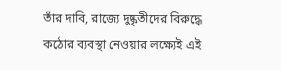তাঁর দাবি, রাজ্যে দুষ্কৃতীদের বিরুদ্ধে কঠোর ব্যবস্থা নেওয়ার লক্ষ্যেই এই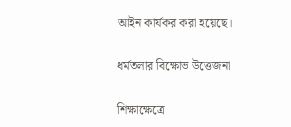আইন কার্যকর করা হয়েছে।

ধর্মতলার বিক্ষোভ উত্তেজনা

শিক্ষাক্ষেত্রে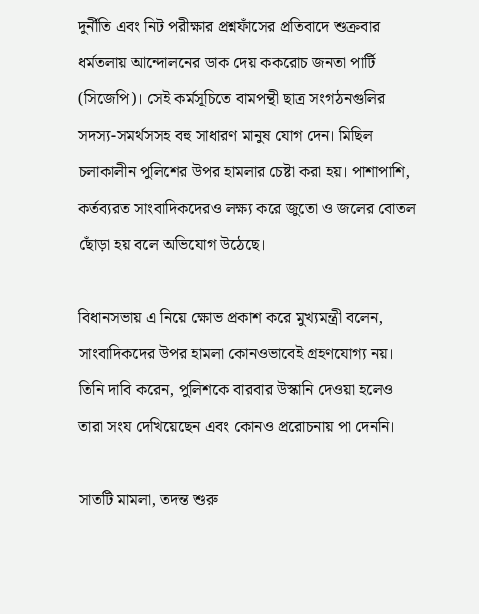দুর্নীতি এবং নিট পরীক্ষার প্রশ্নফাঁসের প্রতিবাদে শুক্রবার ধর্মতলায় আন্দোলনের ডাক দেয় ককরোচ জনতা পার্টি (সিজেপি)। সেই কর্মসূচিতে বামপন্থী ছাত্র সংগঠনগুলির সদস্য-সমর্থসসহ বহু সাধারণ মানুষ যোগ দেন। মিছিল চলাকালীন পুলিশের উপর হামলার চেষ্টা করা হয়। পাশাপাশি, কর্তব্যরত সাংবাদিকদেরও লক্ষ্য করে জুতো ও জলের বোতল ছোঁড়া হয় বলে অভিযোগ উঠেছে।

বিধানসভায় এ নিয়ে ক্ষোভ প্রকাশ করে মুখ্যমন্ত্রী বলেন, সাংবাদিকদের উপর হামলা কোনওভাবেই গ্রহণযোগ্য নয়। তিনি দাবি করেন, পুলিশকে বারবার উস্কানি দেওয়া হলেও তারা সংয দেখিয়েছেন এবং কোনও প্ররোচনায় পা দেননি।

সাতটি মামলা, তদন্ত শুরু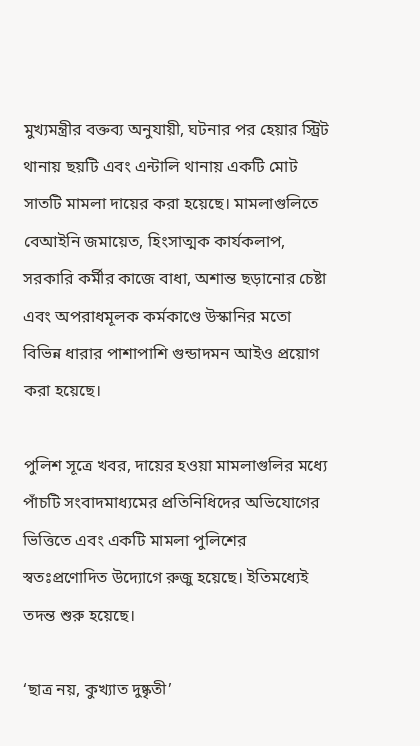মুখ্যমন্ত্রীর বক্তব্য অনুযায়ী, ঘটনার পর হেয়ার স্ট্রিট থানায় ছয়টি এবং এন্টালি থানায় একটি মোট সাতটি মামলা দায়ের করা হয়েছে। মামলাগুলিতে বেআইনি জমায়েত, হিংসাত্মক কার্যকলাপ, সরকারি কর্মীর কাজে বাধা, অশান্ত ছড়ানোর চেষ্টা এবং অপরাধমূলক কর্মকাণ্ডে উস্কানির মতো বিভিন্ন ধারার পাশাপাশি গুন্ডাদমন আইও প্রয়োগ করা হয়েছে।

পুলিশ সূত্রে খবর, দায়ের হওয়া মামলাগুলির মধ্যে পাঁচটি সংবাদমাধ্যমের প্রতিনিধিদের অভিযোগের ভিত্তিতে এবং একটি মামলা পুলিশের স্বতঃপ্রণোদিত উদ্যোগে রুজু হয়েছে। ইতিমধ্যেই তদন্ত শুরু হয়েছে।

‘ছাত্র নয়, কুখ্যাত দুষ্কৃতী’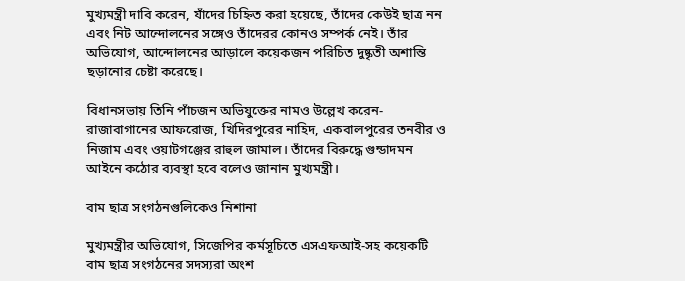মুখ্যমন্ত্রী দাবি করেন, যাঁদের চিহ্নিত করা হয়েছে, তাঁদের কেউই ছাত্র নন এবং নিট আন্দোলনের সঙ্গেও তাঁদেরর কোনও সম্পর্ক নেই। তাঁর অভিযোগ, আন্দোলনের আড়ালে কয়েকজন পরিচিত দুষ্কৃতী অশান্তি ছড়ানোর চেষ্টা করেছে।

বিধানসভায় তিনি পাঁচজন অভিযুক্তের নামও উল্লেখ করেন- রাজাবাগানের আফরোজ, খিদিরপুরের নাহিদ, একবালপুরের তনবীর ও নিজাম এবং ওয়াটগঞ্জের রাহুল জামাল। তাঁদের বিরুদ্ধে গুন্ডাদমন আইনে কঠোর ব্যবস্থা হবে বলেও জানান মুখ্যমন্ত্রী।

বাম ছাত্র সংগঠনগুলিকেও নিশানা

মুখ্যমন্ত্রীর অভিযোগ, সিজেপির কর্মসূচিতে এসএফআই-সহ কয়েকটি বাম ছাত্র সংগঠনের সদস্যরা অংশ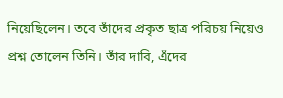নিয়েছিলেন। তবে তাঁদের প্রকৃত ছাত্র পরিচয় নিয়েও প্রশ্ন তোলেন তিনি। তাঁর দাবি, এঁদের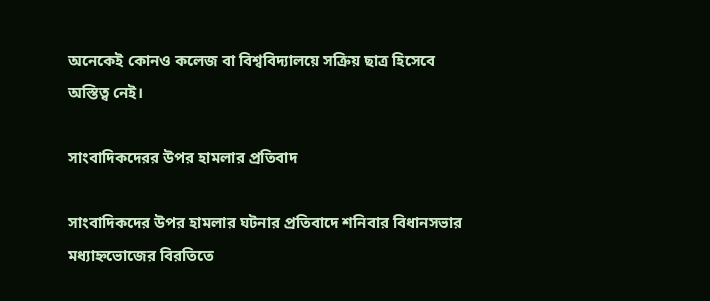অনেকেই কোনও কলেজ বা বিশ্ববিদ্যালয়ে সক্রিয় ছাত্র হিসেবে অস্তিত্ব নেই।

সাংবাদিকদেরর উপর হামলার প্রতিবাদ

সাংবাদিকদের উপর হামলার ঘটনার প্রতিবাদে শনিবার বিধানসভার মধ্যাহ্নভোজের বিরতিতে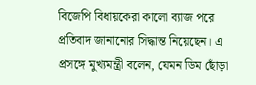বিজেপি বিধায়কেরা কালো ব্যাজ পরে প্রতিবাদ জানানোর সিদ্ধান্ত নিয়েছেন। এ প্রসঙ্গে মুখ্যমন্ত্রী বলেন, যেমন ডিম ছোঁড়া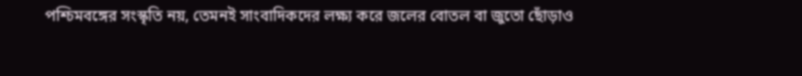পশ্চিমবঙ্গের সংস্কৃতি নয়, তেমনই সাংবাদিকদের লক্ষ্য করে জলের বোতল বা জুতো ছোঁড়াও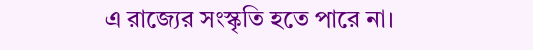এ রাজ্যের সংস্কৃতি হতে পারে না।